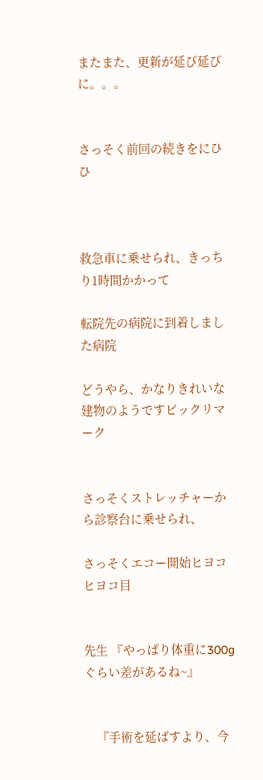またまた、更新が延び延びに。。。


さっそく前回の続きをにひひ



救急車に乗せられ、きっちり1時間かかって

転院先の病院に到着しました病院

どうやら、かなりきれいな建物のようですビックリマーク


さっそくストレッチャーから診察台に乗せられ、

さっそくエコー開始ヒヨコヒヨコ目


先生 『やっぱり体重に300gぐらい差があるね~』


    『手術を延ばすより、今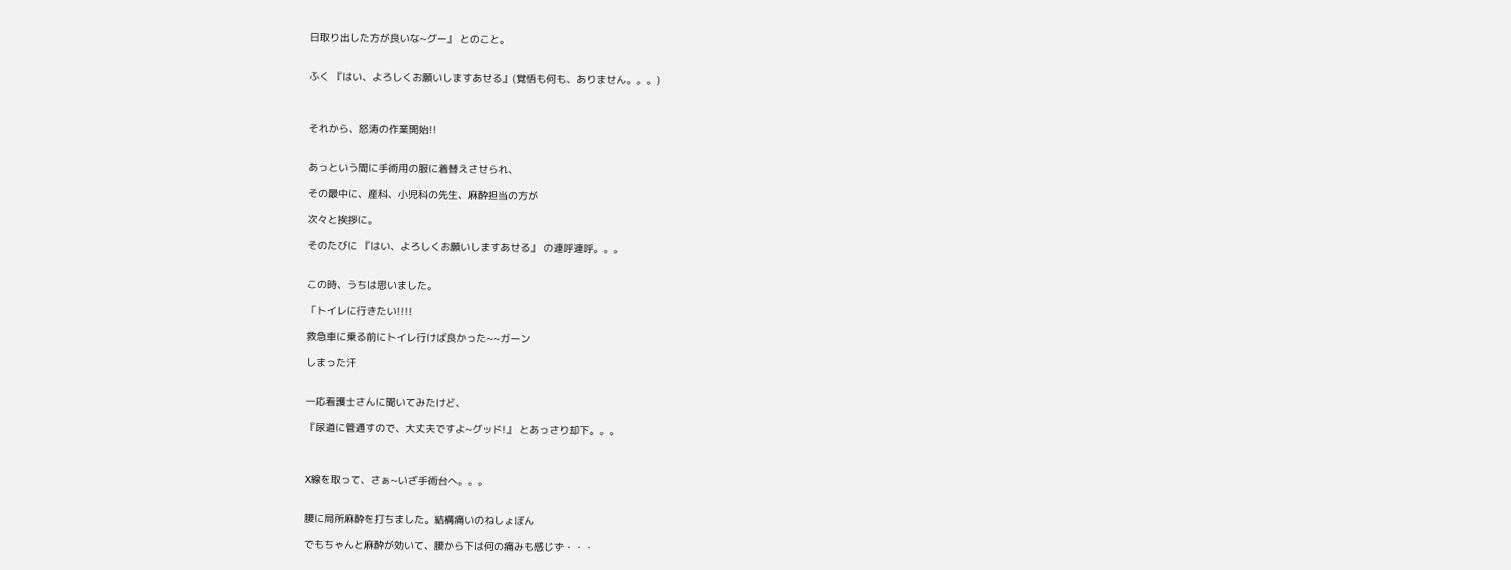日取り出した方が良いな~グー』 とのこと。


ふく 『はい、よろしくお願いしますあせる』(覚悟も何も、ありません。。。)



それから、怒涛の作業開始!!


あっという間に手術用の服に着替えさせられ、

その最中に、産科、小児科の先生、麻酔担当の方が

次々と挨拶に。

そのたびに 『はい、よろしくお願いしますあせる』 の連呼連呼。。。


この時、うちは思いました。

「トイレに行きたい!!!!

救急車に乗る前にトイレ行けば良かった~~ガーン

しまった汗


一応看護士さんに聞いてみたけど、

『尿道に管通すので、大丈夫ですよ~グッド!』 とあっさり却下。。。



X線を取って、さぁ~いざ手術台へ。。。


腰に局所麻酔を打ちました。結構痛いのねしょぼん

でもちゃんと麻酔が効いて、腰から下は何の痛みも感じず・・・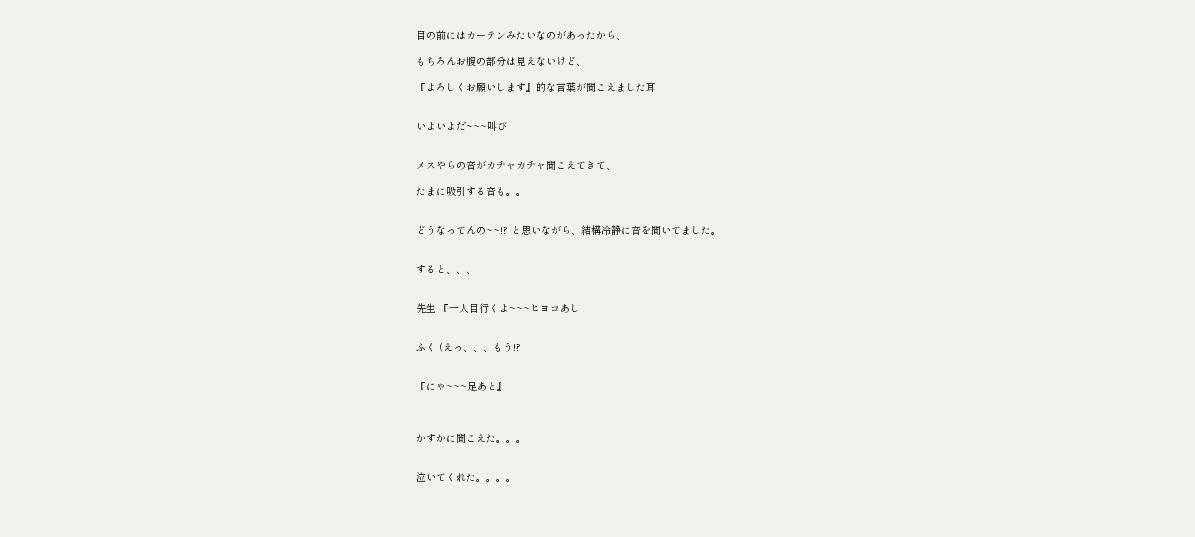目の前にはカーテンみたいなのがあったから、

もちろんお腹の部分は見えないけど、

『よろしくお願いします』的な言葉が聞こえました耳


いよいよだ~~~叫び


メスやらの音がカチャカチャ聞こえてきて、

たまに吸引する音も。。


どうなってんの~~!? と思いながら、結構冷静に音を聞いてました。


すると、、、


先生 『一人目行くよ~~~ヒヨコあし


ふく (えっ、、、もう!?


『にゃ~~~足あと』



かすかに聞こえた。。。


泣いてくれた。。。。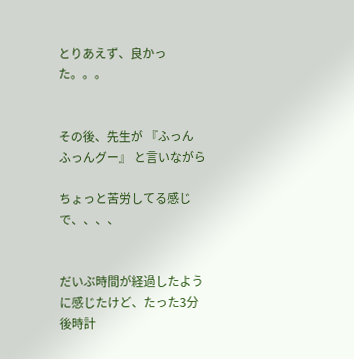とりあえず、良かった。。。


その後、先生が 『ふっん ふっんグー』 と言いながら

ちょっと苦労してる感じで、、、、


だいぶ時間が経過したように感じたけど、たった3分後時計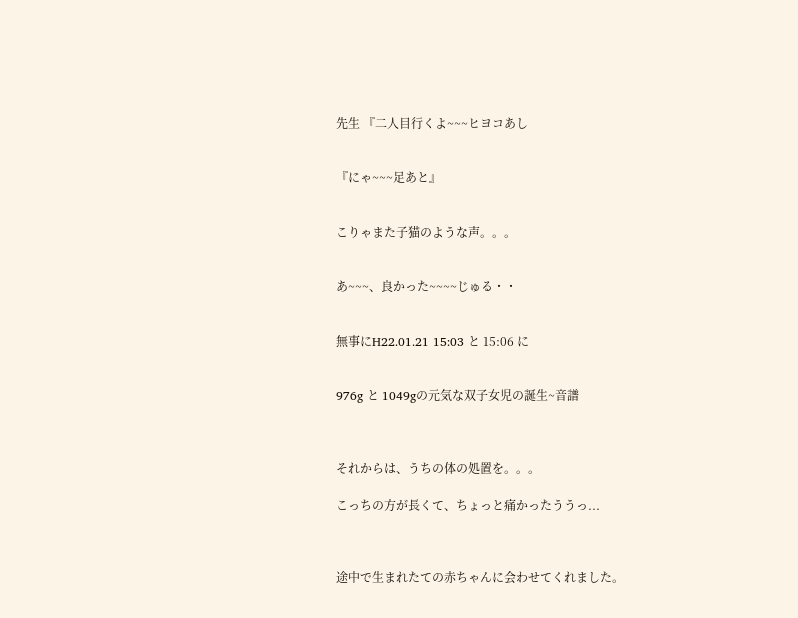先生 『二人目行くよ~~~ヒヨコあし


『にゃ~~~足あと』


こりゃまた子猫のような声。。。


あ~~~、良かった~~~~じゅる・・


無事にH22.01.21 15:03 と 15:06 に


976g と 1049gの元気な双子女児の誕生~音譜



それからは、うちの体の処置を。。。

こっちの方が長くて、ちょっと痛かったううっ...



途中で生まれたての赤ちゃんに会わせてくれました。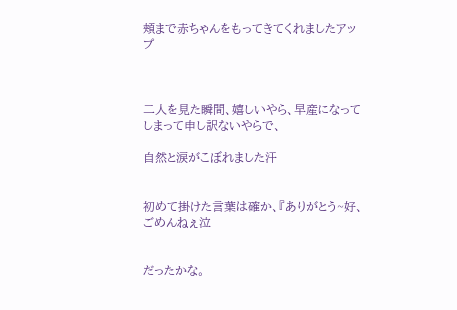頬まで赤ちゃんをもってきてくれましたアップ



二人を見た瞬間、嬉しいやら、早産になってしまって申し訳ないやらで、

自然と涙がこぼれました汗


初めて掛けた言葉は確か、『ありがとう~好、ごめんねぇ泣


だったかな。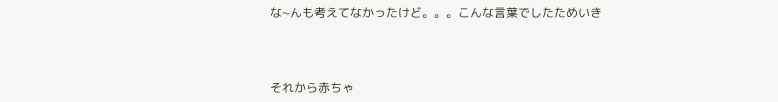な~んも考えてなかったけど。。。こんな言葉でしたためいき



それから赤ちゃ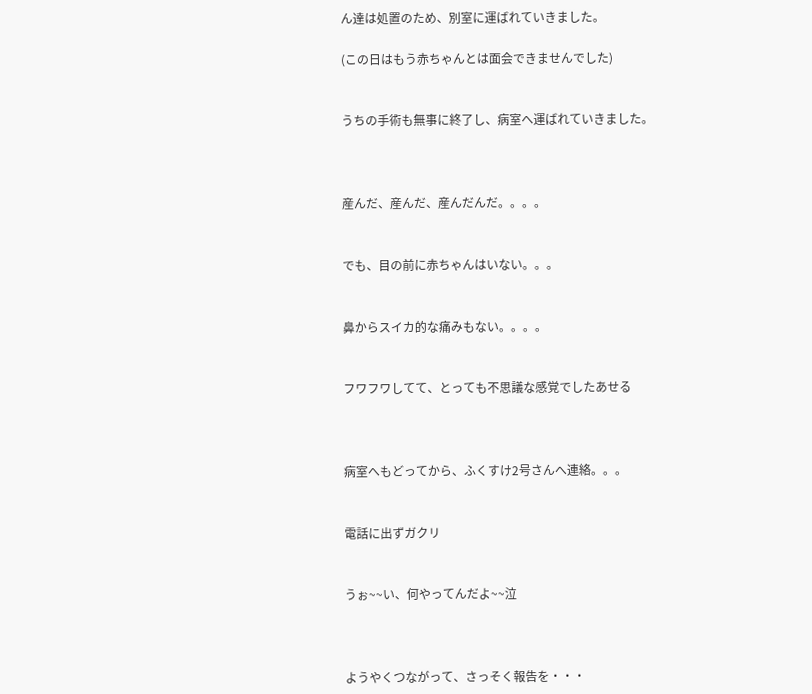ん達は処置のため、別室に運ばれていきました。

(この日はもう赤ちゃんとは面会できませんでした)


うちの手術も無事に終了し、病室へ運ばれていきました。



産んだ、産んだ、産んだんだ。。。。


でも、目の前に赤ちゃんはいない。。。


鼻からスイカ的な痛みもない。。。。


フワフワしてて、とっても不思議な感覚でしたあせる



病室へもどってから、ふくすけ2号さんへ連絡。。。


電話に出ずガクリ


うぉ~~い、何やってんだよ~~泣



ようやくつながって、さっそく報告を・・・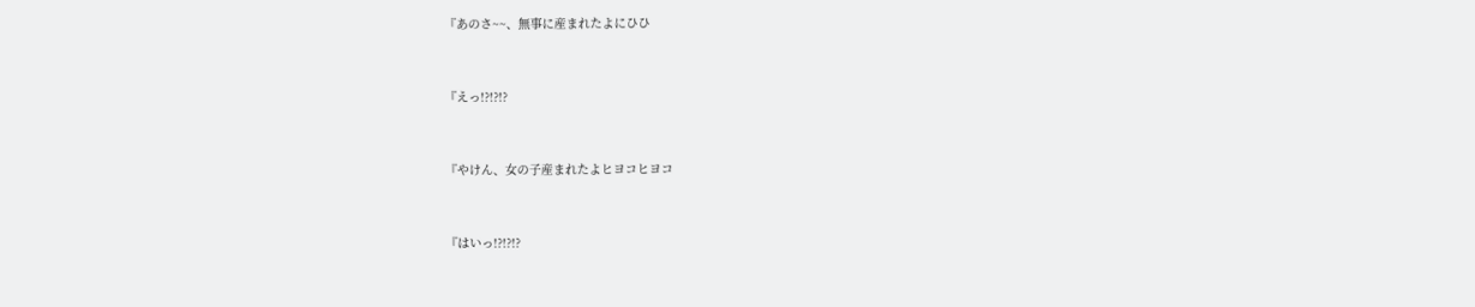『あのさ~~、無事に産まれたよにひひ


『えっ!?!?!?


『やけん、女の子産まれたよヒヨコヒヨコ


『はいっ!?!?!?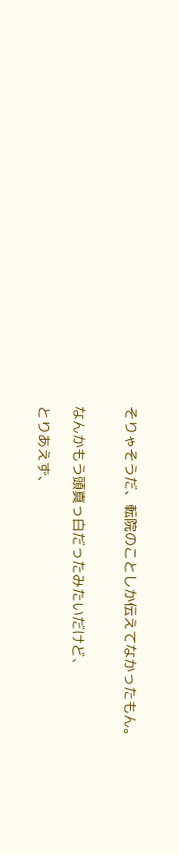そりゃそうだ、転院のことしか伝えてなかったもん。


なんかもう頭真っ白だったみたいだけど、

とりあえず、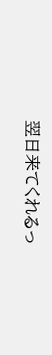翌日来てくれるっ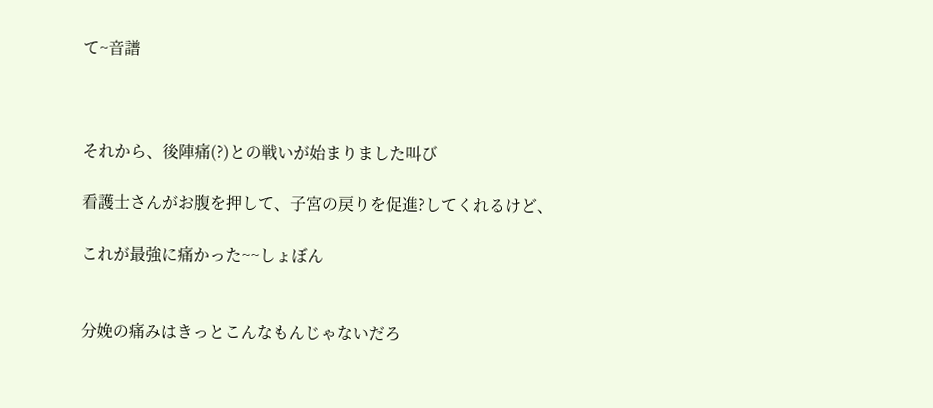て~音譜



それから、後陣痛(?)との戦いが始まりました叫び

看護士さんがお腹を押して、子宮の戻りを促進?してくれるけど、

これが最強に痛かった~~しょぼん


分娩の痛みはきっとこんなもんじゃないだろ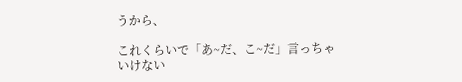うから、

これくらいで「あ~だ、こ~だ」言っちゃいけない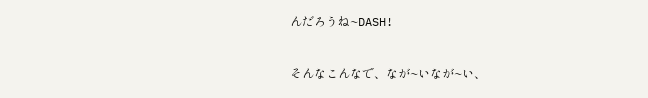んだろうね~DASH!



そんなこんなで、なが~いなが~い、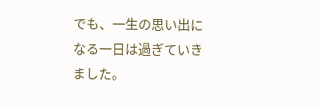でも、一生の思い出になる一日は過ぎていきました。